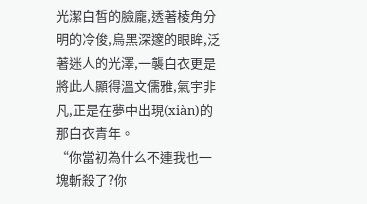光潔白皙的臉龐,透著棱角分明的冷俊,烏黑深邃的眼眸,泛著迷人的光澤,一襲白衣更是將此人顯得溫文儒雅,氣宇非凡,正是在夢中出現(xiàn)的那白衣青年。
“你當初為什么不連我也一塊斬殺了?你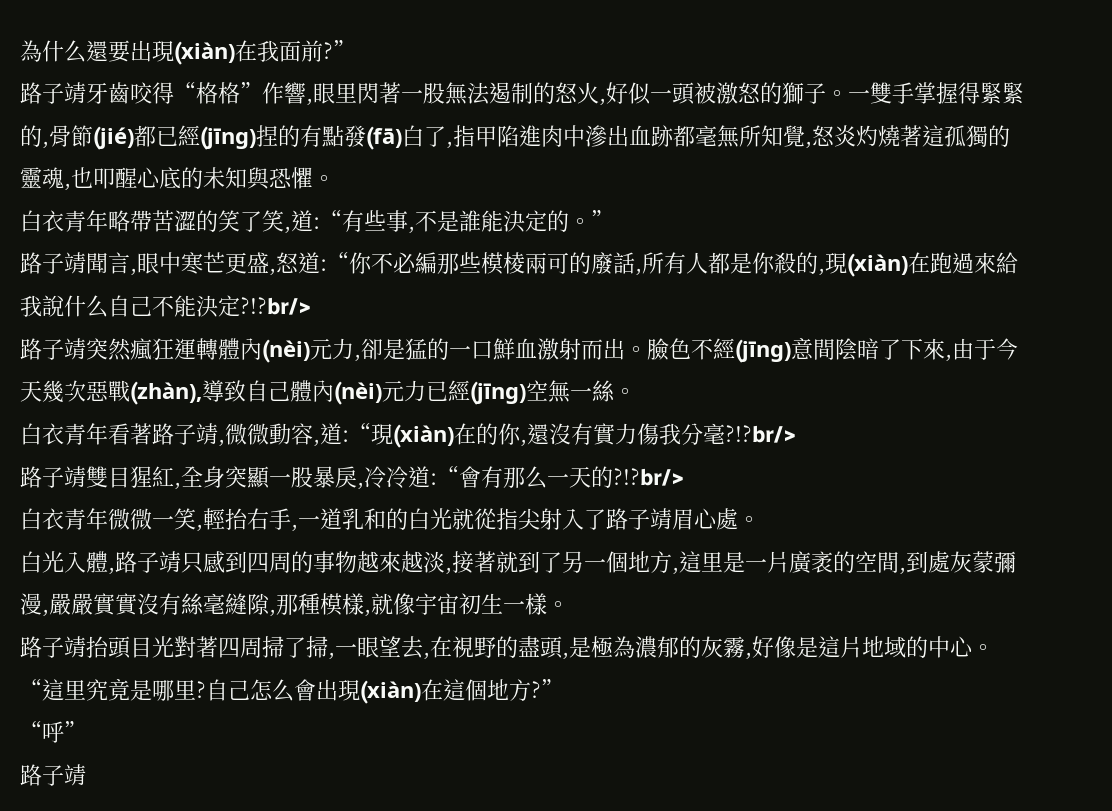為什么還要出現(xiàn)在我面前?”
路子靖牙齒咬得“格格”作響,眼里閃著一股無法遏制的怒火,好似一頭被激怒的獅子。一雙手掌握得緊緊的,骨節(jié)都已經(jīng)捏的有點發(fā)白了,指甲陷進肉中滲出血跡都毫無所知覺,怒炎灼燒著這孤獨的靈魂,也叩醒心底的未知與恐懼。
白衣青年略帶苦澀的笑了笑,道:“有些事,不是誰能決定的。”
路子靖聞言,眼中寒芒更盛,怒道:“你不必編那些模棱兩可的廢話,所有人都是你殺的,現(xiàn)在跑過來給我說什么自己不能決定?!?br/>
路子靖突然瘋狂運轉體內(nèi)元力,卻是猛的一口鮮血激射而出。臉色不經(jīng)意間陰暗了下來,由于今天幾次惡戰(zhàn),導致自己體內(nèi)元力已經(jīng)空無一絲。
白衣青年看著路子靖,微微動容,道:“現(xiàn)在的你,還沒有實力傷我分毫?!?br/>
路子靖雙目猩紅,全身突顯一股暴戾,冷冷道:“會有那么一天的?!?br/>
白衣青年微微一笑,輕抬右手,一道乳和的白光就從指尖射入了路子靖眉心處。
白光入體,路子靖只感到四周的事物越來越淡,接著就到了另一個地方,這里是一片廣袤的空間,到處灰蒙彌漫,嚴嚴實實沒有絲毫縫隙,那種模樣,就像宇宙初生一樣。
路子靖抬頭目光對著四周掃了掃,一眼望去,在視野的盡頭,是極為濃郁的灰霧,好像是這片地域的中心。
“這里究竟是哪里?自己怎么會出現(xiàn)在這個地方?”
“呼”
路子靖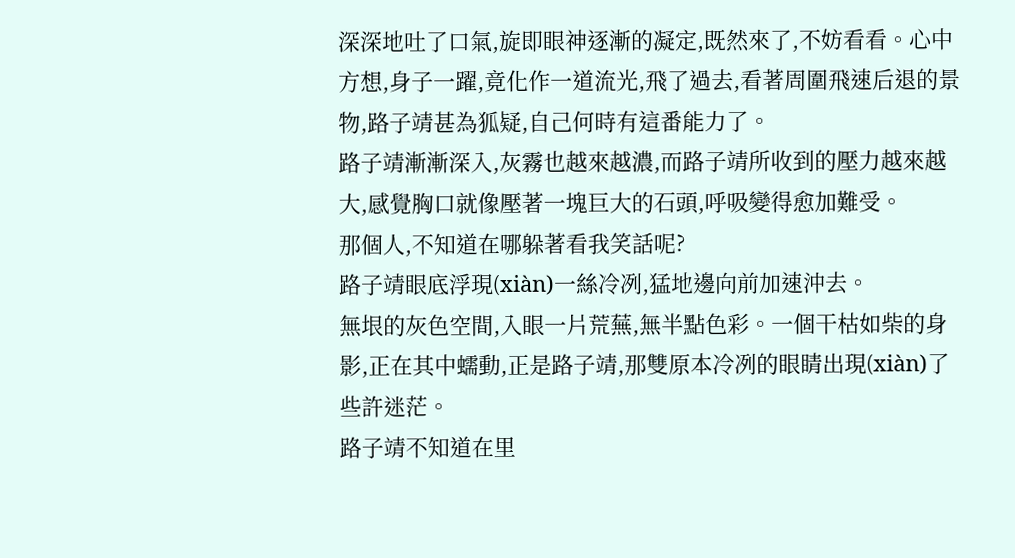深深地吐了口氣,旋即眼神逐漸的凝定,既然來了,不妨看看。心中方想,身子一躍,竟化作一道流光,飛了過去,看著周圍飛速后退的景物,路子靖甚為狐疑,自己何時有這番能力了。
路子靖漸漸深入,灰霧也越來越濃,而路子靖所收到的壓力越來越大,感覺胸口就像壓著一塊巨大的石頭,呼吸變得愈加難受。
那個人,不知道在哪躲著看我笑話呢?
路子靖眼底浮現(xiàn)一絲冷冽,猛地邊向前加速沖去。
無垠的灰色空間,入眼一片荒蕪,無半點色彩。一個干枯如柴的身影,正在其中蠕動,正是路子靖,那雙原本冷冽的眼睛出現(xiàn)了些許迷茫。
路子靖不知道在里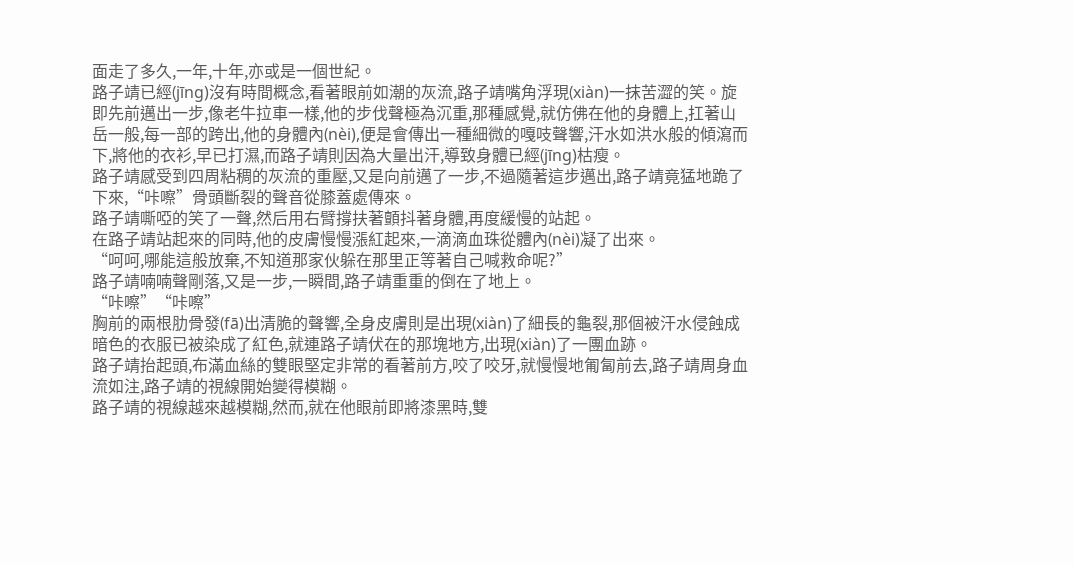面走了多久,一年,十年,亦或是一個世紀。
路子靖已經(jīng)沒有時間概念,看著眼前如潮的灰流,路子靖嘴角浮現(xiàn)一抹苦澀的笑。旋即先前邁出一步,像老牛拉車一樣,他的步伐聲極為沉重,那種感覺,就仿佛在他的身體上,扛著山岳一般,每一部的跨出,他的身體內(nèi),便是會傳出一種細微的嘎吱聲響,汗水如洪水般的傾瀉而下,將他的衣衫,早已打濕,而路子靖則因為大量出汗,導致身體已經(jīng)枯瘦。
路子靖感受到四周粘稠的灰流的重壓,又是向前邁了一步,不過隨著這步邁出,路子靖竟猛地跪了下來,“咔嚓”骨頭斷裂的聲音從膝蓋處傳來。
路子靖嘶啞的笑了一聲,然后用右臂撐扶著顫抖著身體,再度緩慢的站起。
在路子靖站起來的同時,他的皮膚慢慢漲紅起來,一滴滴血珠從體內(nèi)凝了出來。
“呵呵,哪能這般放棄,不知道那家伙躲在那里正等著自己喊救命呢?”
路子靖喃喃聲剛落,又是一步,一瞬間,路子靖重重的倒在了地上。
“咔嚓”“咔嚓”
胸前的兩根肋骨發(fā)出清脆的聲響,全身皮膚則是出現(xiàn)了細長的龜裂,那個被汗水侵蝕成暗色的衣服已被染成了紅色,就連路子靖伏在的那塊地方,出現(xiàn)了一團血跡。
路子靖抬起頭,布滿血絲的雙眼堅定非常的看著前方,咬了咬牙,就慢慢地匍匐前去,路子靖周身血流如注,路子靖的視線開始變得模糊。
路子靖的視線越來越模糊,然而,就在他眼前即將漆黑時,雙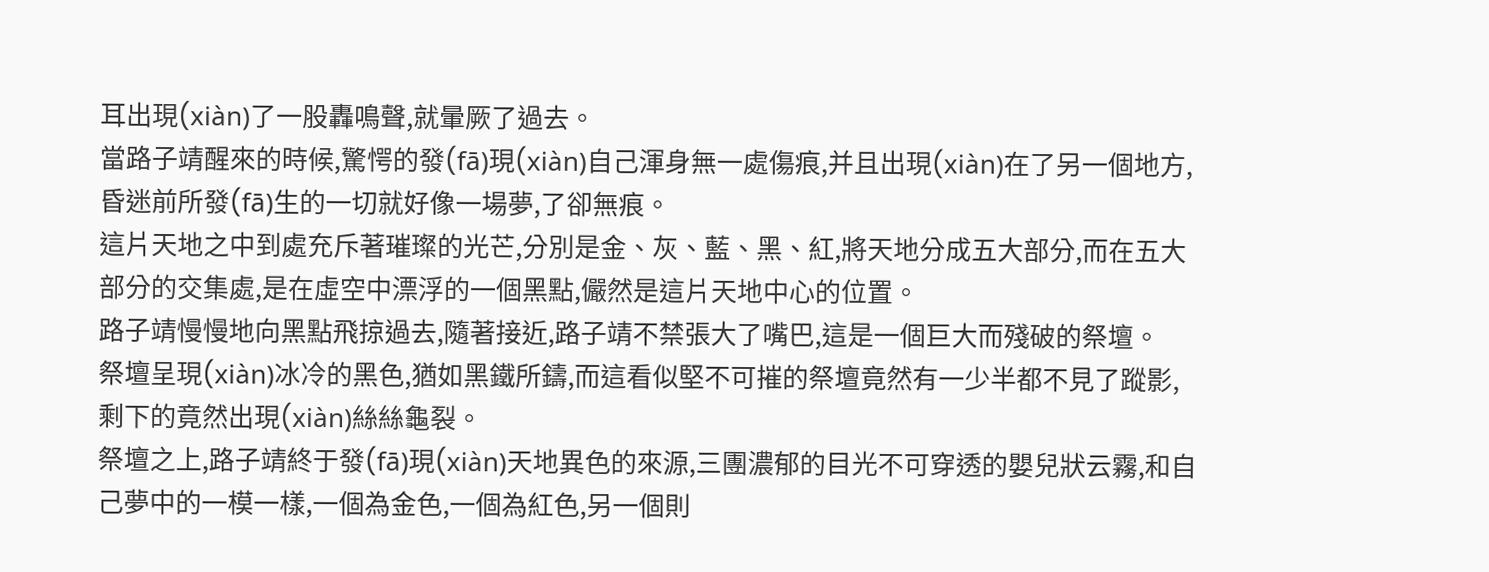耳出現(xiàn)了一股轟鳴聲,就暈厥了過去。
當路子靖醒來的時候,驚愕的發(fā)現(xiàn)自己渾身無一處傷痕,并且出現(xiàn)在了另一個地方,昏迷前所發(fā)生的一切就好像一場夢,了卻無痕。
這片天地之中到處充斥著璀璨的光芒,分別是金、灰、藍、黑、紅,將天地分成五大部分,而在五大部分的交集處,是在虛空中漂浮的一個黑點,儼然是這片天地中心的位置。
路子靖慢慢地向黑點飛掠過去,隨著接近,路子靖不禁張大了嘴巴,這是一個巨大而殘破的祭壇。
祭壇呈現(xiàn)冰冷的黑色,猶如黑鐵所鑄,而這看似堅不可摧的祭壇竟然有一少半都不見了蹤影,剩下的竟然出現(xiàn)絲絲龜裂。
祭壇之上,路子靖終于發(fā)現(xiàn)天地異色的來源,三團濃郁的目光不可穿透的嬰兒狀云霧,和自己夢中的一模一樣,一個為金色,一個為紅色,另一個則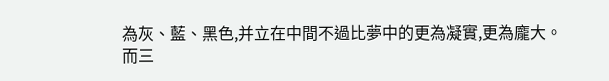為灰、藍、黑色,并立在中間不過比夢中的更為凝實,更為龐大。
而三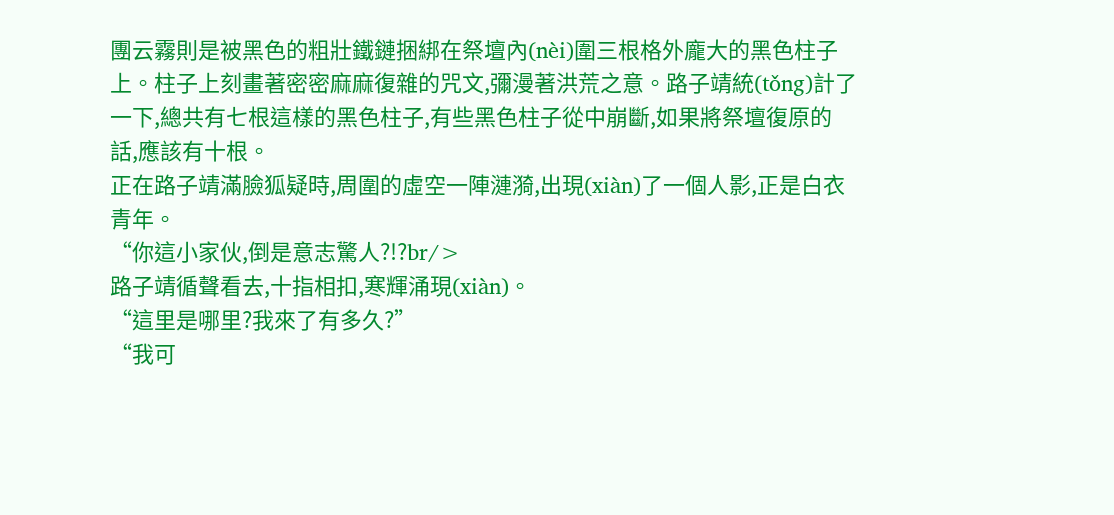團云霧則是被黑色的粗壯鐵鏈捆綁在祭壇內(nèi)圍三根格外龐大的黑色柱子上。柱子上刻畫著密密麻麻復雜的咒文,彌漫著洪荒之意。路子靖統(tǒng)計了一下,總共有七根這樣的黑色柱子,有些黑色柱子從中崩斷,如果將祭壇復原的話,應該有十根。
正在路子靖滿臉狐疑時,周圍的虛空一陣漣漪,出現(xiàn)了一個人影,正是白衣青年。
“你這小家伙,倒是意志驚人?!?br/>
路子靖循聲看去,十指相扣,寒輝涌現(xiàn)。
“這里是哪里?我來了有多久?”
“我可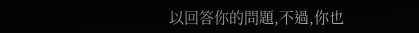以回答你的問題,不過,你也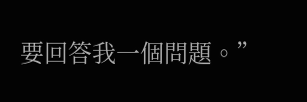要回答我一個問題。”